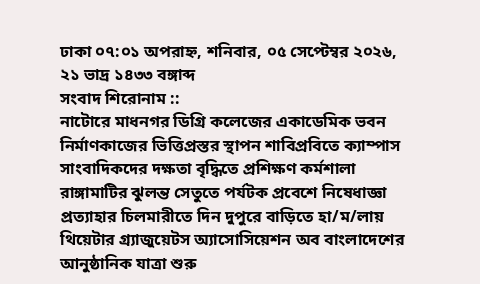ঢাকা ০৭:০১ অপরাহ্ন, শনিবার, ০৫ সেপ্টেম্বর ২০২৬, ২১ ভাদ্র ১৪৩৩ বঙ্গাব্দ
সংবাদ শিরোনাম ::
নাটোরে মাধনগর ডিগ্রি কলেজের একাডেমিক ভবন নির্মাণকাজের ভিত্তিপ্রস্তর স্থাপন শাবিপ্রবিতে ক্যাম্পাস সাংবাদিকদের দক্ষতা বৃদ্ধিতে প্রশিক্ষণ কর্মশালা রাঙ্গামাটির ঝুলন্ত সেতুতে পর্যটক প্রবেশে নিষেধাজ্ঞা প্রত্যাহার চিলমারীতে দিন দুপুরে বাড়িতে হা/ম/লায় থিয়েটার গ্র্যাজুয়েটস অ্যাসোসিয়েশন অব বাংলাদেশের আনুষ্ঠানিক যাত্রা শুরু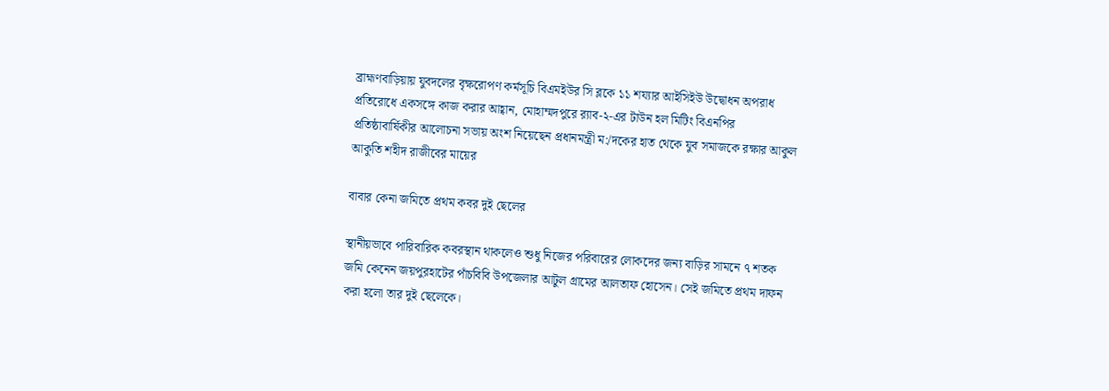ব্রাহ্মণবাড়িয়ায় যুবদলের বৃক্ষরোপণ কর্মসূচি বিএমইউর সি ব্লকে ১১ শয্যার আইসিইউ উদ্বোধন অপরাধ প্রতিরোধে একসঙ্গে কাজ করার আহ্বান, মোহাম্মদপুরে র‍্যাব-২-এর টাউন হল মিটিং বিএনপির প্রতিষ্ঠাবার্ষিকীর আলোচনা সভায় অংশ নিয়েছেন প্রধানমন্ত্রী ম:/দকের হাত থেকে যুব সমাজকে রক্ষার আকুল আকুতি শহীদ রাজীবের মায়ের

বাবার কেনা জমিতে প্রথম কবর দুই ছেলের

স্থানীয়ভাবে পারিবারিক কবরস্থান থাকলেও শুধু নিজের পরিবারের লোকদের জন্য বাড়ির সামনে ৭ শতক জমি কেনেন জয়পুরহাটের পাঁচবিবি উপজেলার আটুল গ্রামের আলতাফ হোসেন। সেই জমিতে প্রথম দাফন করা হলো তার দুই ছেলেকে।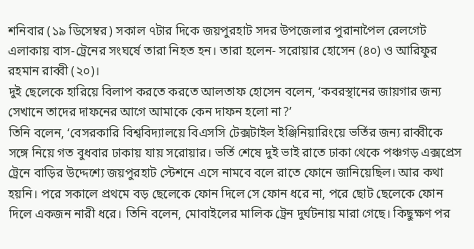শনিবার (১৯ ডিসেম্বর) সকাল ৭টার দিকে জয়পুরহাট সদর উপজেলার পুরানাপৈল রেলগেট এলাকায় বাস-ট্রেনের সংঘর্ষে তারা নিহত হন। তারা হলেন- সরোয়ার হোসেন (৪০) ও আরিফুর রহমান রাব্বী (২০)।
দুই ছেলেকে হারিয়ে বিলাপ করতে করতে আলতাফ হোসেন বলেন, ‘কবরস্থানের জায়গার জন্য সেখানে তাদের দাফনের আগে আমাকে কেন দাফন হলো না?’
তিনি বলেন, ‘বেসরকারি বিশ্ববিদ্যালয়ে বিএসসি টেক্সটাইল ইঞ্জিনিয়ারিংয়ে ভর্তির জন্য রাব্বীকে সঙ্গে নিয়ে গত বুধবার ঢাকায় যায় সরোয়ার। ভর্তি শেষে দুই ভাই রাতে ঢাকা থেকে পঞ্চগড় এক্সপ্রেস ট্রেনে বাড়ির উদ্দেশ্যে জয়পুরহাট স্টেশনে এসে নামবে বলে রাতে ফোনে জানিয়েছিল। আর কথা হয়নি। পরে সকালে প্রথমে বড় ছেলেকে ফোন দিলে সে ফোন ধরে না, পরে ছোট ছেলেকে ফোন দিলে একজন নারী ধরে। তিনি বলেন, মোবাইলের মালিক ট্রেন দুর্ঘটনায় মারা গেছে। কিছুক্ষণ পর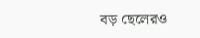বড় ছেলেরও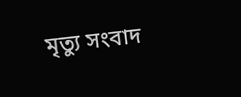মৃত্যু সংবাদ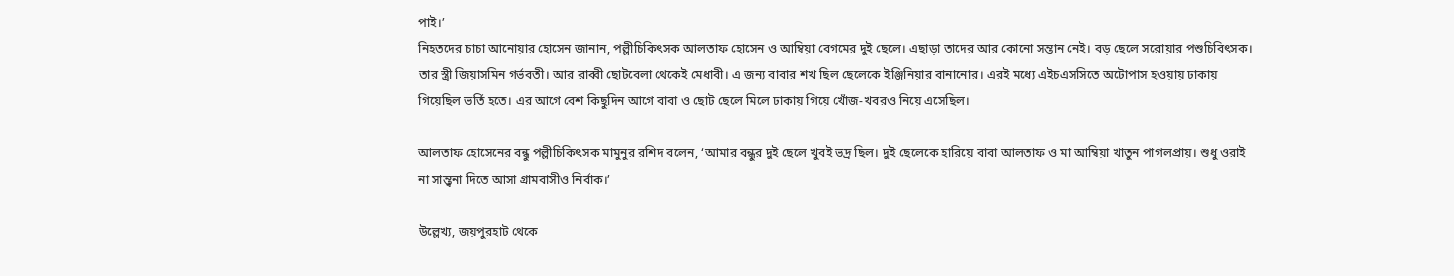পাই।’
নিহতদের চাচা আনোয়ার হোসেন জানান, পল্লীচিকিৎসক আলতাফ হোসেন ও আম্বিয়া বেগমের দুই ছেলে। এছাড়া তাদের আর কোনো সন্তান নেই। বড় ছেলে সরোয়ার পশুচিবিৎসক। তার স্ত্রী জিয়াসমিন গর্ভবতী। আর রাব্বী ছোটবেলা থেকেই মেধাবী। এ জন্য বাবার শখ ছিল ছেলেকে ইঞ্জিনিয়ার বানানোর। এরই মধ্যে এইচএসসিতে অটোপাস হওয়ায় ঢাকায় গিয়েছিল ভর্তি হতে। এর আগে বেশ কিছুদিন আগে বাবা ও ছোট ছেলে মিলে ঢাকায় গিয়ে খোঁজ-খবরও নিয়ে এসেছিল।

আলতাফ হোসেনের বন্ধু পল্লীচিকিৎসক মামুনুর রশিদ বলেন, ‘আমার বন্ধুর দুই ছেলে খুবই ভদ্র ছিল। দুই ছেলেকে হারিয়ে বাবা আলতাফ ও মা আম্বিয়া খাতুন পাগলপ্রায়। শুধু ওরাই না সান্ত্বনা দিতে আসা গ্রামবাসীও নির্বাক।’

উল্লেখ্য, জয়পুরহাট থেকে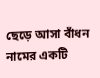ছেড়ে আসা বাঁধন নামের একটি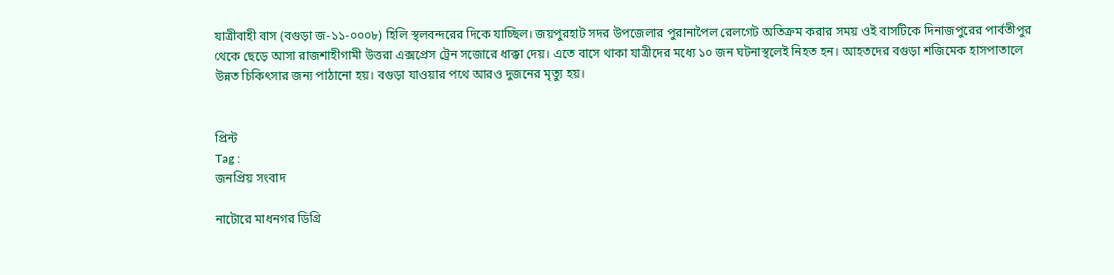যাত্রীবাহী বাস (বগুড়া জ-১১-০০০৮) হিলি স্থলবন্দরের দিকে যাচ্ছিল। জয়পুরহাট সদর উপজেলার পুরানাপৈল রেলগেট অতিক্রম করার সময় ওই বাসটিকে দিনাজপুরের পার্বতীপুর থেকে ছেড়ে আসা রাজশাহীগামী উত্তরা এক্সপ্রেস ট্রেন সজোরে ধাক্কা দেয়। এতে বাসে থাকা যাত্রীদের মধ্যে ১০ জন ঘটনাস্থলেই নিহত হন। আহতদের বগুড়া শজিমেক হাসপাতালে উন্নত চিকিৎসার জন্য পাঠানো হয়। বগুড়া যাওয়ার পথে আরও দুজনের মৃত্যু হয়।


প্রিন্ট
Tag :
জনপ্রিয় সংবাদ

নাটোরে মাধনগর ডিগ্রি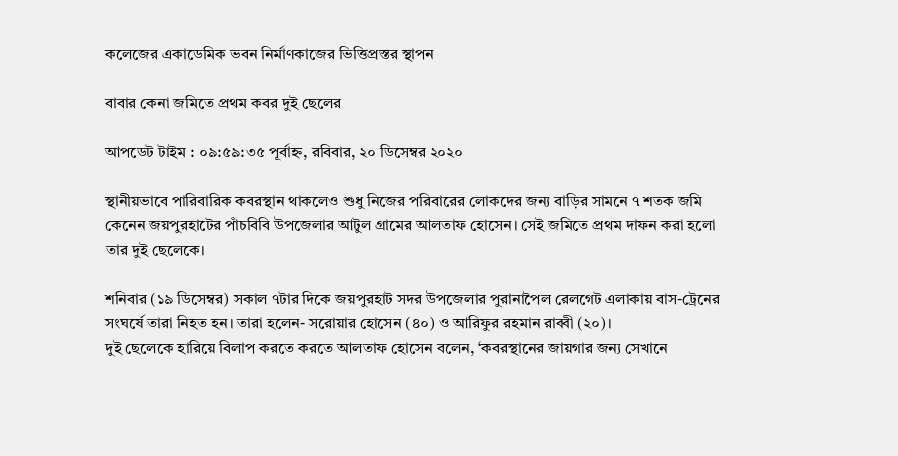কলেজের একাডেমিক ভবন নির্মাণকাজের ভিত্তিপ্রস্তর স্থাপন

বাবার কেনা জমিতে প্রথম কবর দুই ছেলের

আপডেট টাইম : ০৯:৫৯:৩৫ পূর্বাহ্ন, রবিবার, ২০ ডিসেম্বর ২০২০

স্থানীয়ভাবে পারিবারিক কবরস্থান থাকলেও শুধু নিজের পরিবারের লোকদের জন্য বাড়ির সামনে ৭ শতক জমি কেনেন জয়পুরহাটের পাঁচবিবি উপজেলার আটুল গ্রামের আলতাফ হোসেন। সেই জমিতে প্রথম দাফন করা হলো তার দুই ছেলেকে।

শনিবার (১৯ ডিসেম্বর) সকাল ৭টার দিকে জয়পুরহাট সদর উপজেলার পুরানাপৈল রেলগেট এলাকায় বাস-ট্রেনের সংঘর্ষে তারা নিহত হন। তারা হলেন- সরোয়ার হোসেন (৪০) ও আরিফুর রহমান রাব্বী (২০)।
দুই ছেলেকে হারিয়ে বিলাপ করতে করতে আলতাফ হোসেন বলেন, ‘কবরস্থানের জায়গার জন্য সেখানে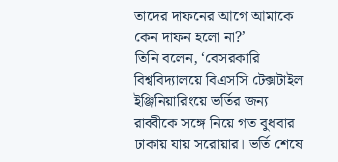তাদের দাফনের আগে আমাকে কেন দাফন হলো না?’
তিনি বলেন, ‘বেসরকারি বিশ্ববিদ্যালয়ে বিএসসি টেক্সটাইল ইঞ্জিনিয়ারিংয়ে ভর্তির জন্য রাব্বীকে সঙ্গে নিয়ে গত বুধবার ঢাকায় যায় সরোয়ার। ভর্তি শেষে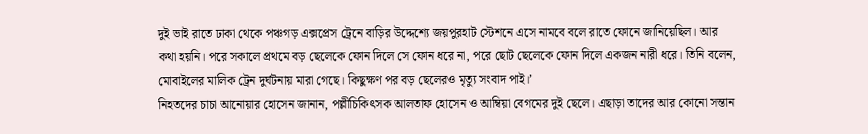দুই ভাই রাতে ঢাকা থেকে পঞ্চগড় এক্সপ্রেস ট্রেনে বাড়ির উদ্দেশ্যে জয়পুরহাট স্টেশনে এসে নামবে বলে রাতে ফোনে জানিয়েছিল। আর কথা হয়নি। পরে সকালে প্রথমে বড় ছেলেকে ফোন দিলে সে ফোন ধরে না, পরে ছোট ছেলেকে ফোন দিলে একজন নারী ধরে। তিনি বলেন, মোবাইলের মালিক ট্রেন দুর্ঘটনায় মারা গেছে। কিছুক্ষণ পর বড় ছেলেরও মৃত্যু সংবাদ পাই।’
নিহতদের চাচা আনোয়ার হোসেন জানান, পল্লীচিকিৎসক আলতাফ হোসেন ও আম্বিয়া বেগমের দুই ছেলে। এছাড়া তাদের আর কোনো সন্তান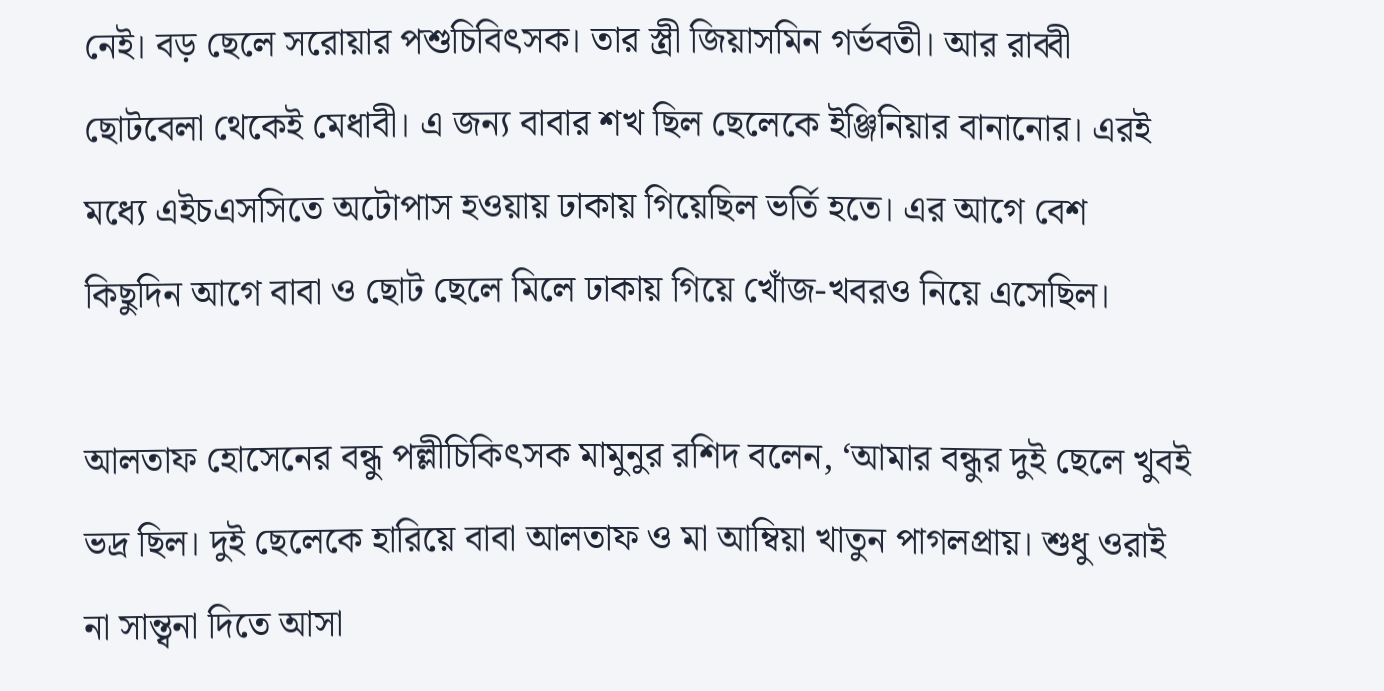নেই। বড় ছেলে সরোয়ার পশুচিবিৎসক। তার স্ত্রী জিয়াসমিন গর্ভবতী। আর রাব্বী ছোটবেলা থেকেই মেধাবী। এ জন্য বাবার শখ ছিল ছেলেকে ইঞ্জিনিয়ার বানানোর। এরই মধ্যে এইচএসসিতে অটোপাস হওয়ায় ঢাকায় গিয়েছিল ভর্তি হতে। এর আগে বেশ কিছুদিন আগে বাবা ও ছোট ছেলে মিলে ঢাকায় গিয়ে খোঁজ-খবরও নিয়ে এসেছিল।

আলতাফ হোসেনের বন্ধু পল্লীচিকিৎসক মামুনুর রশিদ বলেন, ‘আমার বন্ধুর দুই ছেলে খুবই ভদ্র ছিল। দুই ছেলেকে হারিয়ে বাবা আলতাফ ও মা আম্বিয়া খাতুন পাগলপ্রায়। শুধু ওরাই না সান্ত্বনা দিতে আসা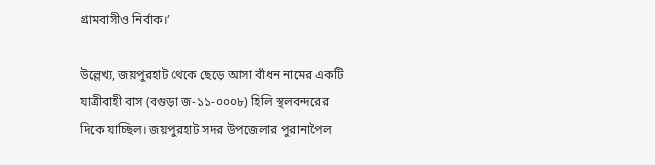গ্রামবাসীও নির্বাক।’

উল্লেখ্য, জয়পুরহাট থেকে ছেড়ে আসা বাঁধন নামের একটি যাত্রীবাহী বাস (বগুড়া জ-১১-০০০৮) হিলি স্থলবন্দরের দিকে যাচ্ছিল। জয়পুরহাট সদর উপজেলার পুরানাপৈল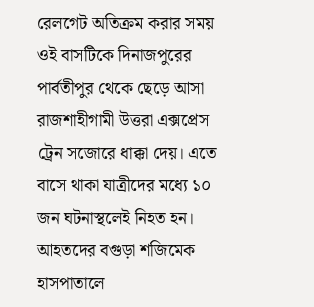রেলগেট অতিক্রম করার সময় ওই বাসটিকে দিনাজপুরের পার্বতীপুর থেকে ছেড়ে আসা রাজশাহীগামী উত্তরা এক্সপ্রেস ট্রেন সজোরে ধাক্কা দেয়। এতে বাসে থাকা যাত্রীদের মধ্যে ১০ জন ঘটনাস্থলেই নিহত হন। আহতদের বগুড়া শজিমেক হাসপাতালে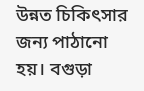উন্নত চিকিৎসার জন্য পাঠানো হয়। বগুড়া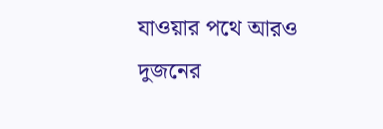যাওয়ার পথে আরও দুজনের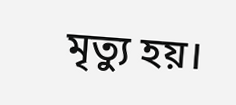মৃত্যু হয়।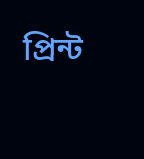প্রিন্ট